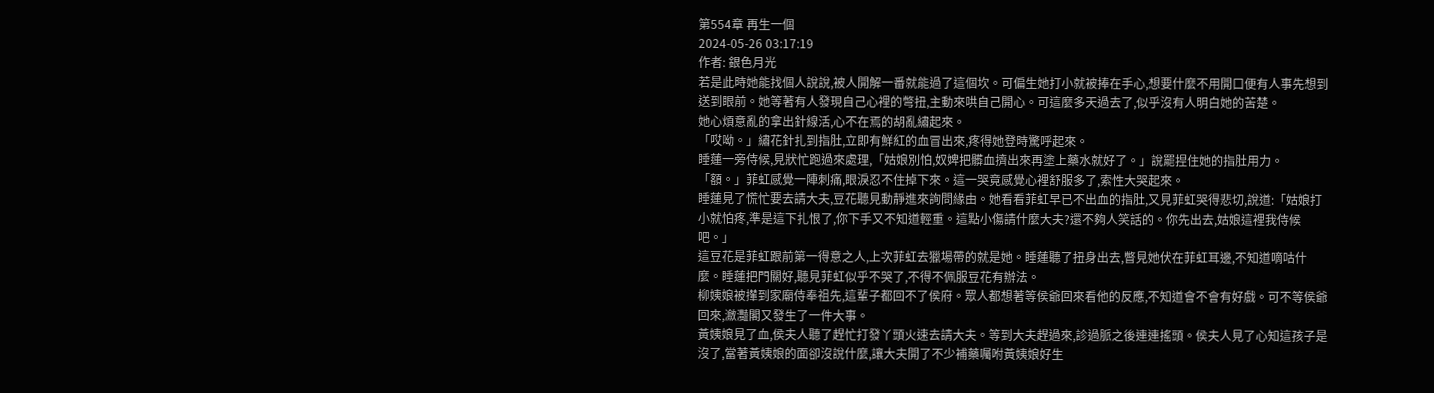第554章 再生一個
2024-05-26 03:17:19
作者: 銀色月光
若是此時她能找個人說說,被人開解一番就能過了這個坎。可偏生她打小就被捧在手心,想要什麼不用開口便有人事先想到送到眼前。她等著有人發現自己心裡的彆扭,主動來哄自己開心。可這麼多天過去了,似乎沒有人明白她的苦楚。
她心煩意亂的拿出針線活,心不在焉的胡亂繡起來。
「哎呦。」繡花針扎到指肚,立即有鮮紅的血冒出來,疼得她登時驚呼起來。
睡蓮一旁侍候,見狀忙跑過來處理,「姑娘別怕,奴婢把髒血擠出來再塗上藥水就好了。」說罷捏住她的指肚用力。
「額。」菲虹感覺一陣刺痛,眼淚忍不住掉下來。這一哭竟感覺心裡舒服多了,索性大哭起來。
睡蓮見了慌忙要去請大夫,豆花聽見動靜進來詢問緣由。她看看菲虹早已不出血的指肚,又見菲虹哭得悲切,說道:「姑娘打小就怕疼,準是這下扎恨了,你下手又不知道輕重。這點小傷請什麼大夫?還不夠人笑話的。你先出去,姑娘這裡我侍候吧。」
這豆花是菲虹跟前第一得意之人,上次菲虹去獵場帶的就是她。睡蓮聽了扭身出去,瞥見她伏在菲虹耳邊,不知道嘀咕什麼。睡蓮把門關好,聽見菲虹似乎不哭了,不得不佩服豆花有辦法。
柳姨娘被攆到家廟侍奉祖先,這輩子都回不了侯府。眾人都想著等侯爺回來看他的反應,不知道會不會有好戲。可不等侯爺回來,瀲灩閣又發生了一件大事。
黃姨娘見了血,侯夫人聽了趕忙打發丫頭火速去請大夫。等到大夫趕過來,診過脈之後連連搖頭。侯夫人見了心知這孩子是沒了,當著黃姨娘的面卻沒說什麼,讓大夫開了不少補藥囑咐黃姨娘好生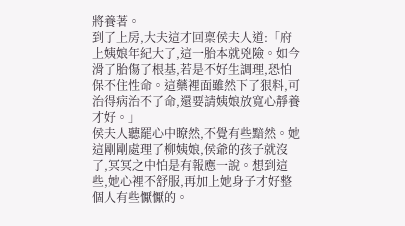將養著。
到了上房,大夫這才回稟侯夫人道:「府上姨娘年紀大了,這一胎本就兇險。如今滑了胎傷了根基,若是不好生調理,恐怕保不住性命。這藥裡面雖然下了狠料,可治得病治不了命,還要請姨娘放寬心靜養才好。」
侯夫人聽罷心中瞭然,不覺有些黯然。她這剛剛處理了柳姨娘,侯爺的孩子就沒了,冥冥之中怕是有報應一說。想到這些,她心裡不舒服,再加上她身子才好整個人有些懨懨的。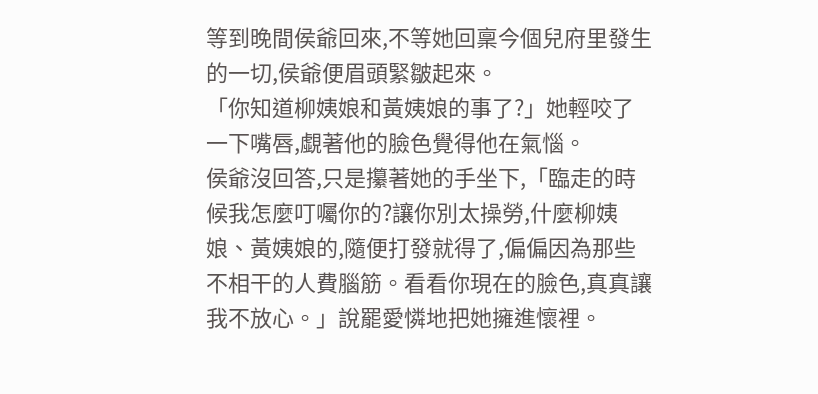等到晚間侯爺回來,不等她回稟今個兒府里發生的一切,侯爺便眉頭緊皺起來。
「你知道柳姨娘和黃姨娘的事了?」她輕咬了一下嘴唇,覷著他的臉色覺得他在氣惱。
侯爺沒回答,只是攥著她的手坐下,「臨走的時候我怎麼叮囑你的?讓你別太操勞,什麼柳姨娘、黃姨娘的,隨便打發就得了,偏偏因為那些不相干的人費腦筋。看看你現在的臉色,真真讓我不放心。」說罷愛憐地把她擁進懷裡。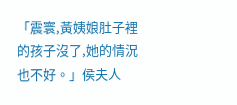「震寰,黃姨娘肚子裡的孩子沒了,她的情況也不好。」侯夫人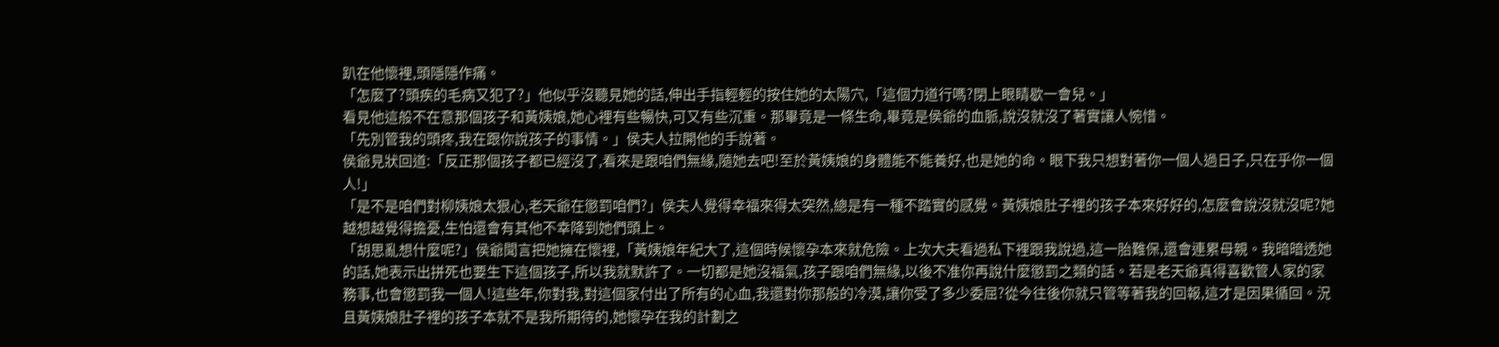趴在他懷裡,頭隱隱作痛。
「怎麼了?頭疾的毛病又犯了?」他似乎沒聽見她的話,伸出手指輕輕的按住她的太陽穴,「這個力道行嗎?閉上眼睛歇一會兒。」
看見他這般不在意那個孩子和黃姨娘,她心裡有些暢快,可又有些沉重。那畢竟是一條生命,畢竟是侯爺的血脈,說沒就沒了著實讓人惋惜。
「先別管我的頭疼,我在跟你說孩子的事情。」侯夫人拉開他的手說著。
侯爺見狀回道:「反正那個孩子都已經沒了,看來是跟咱們無緣,隨她去吧!至於黃姨娘的身體能不能養好,也是她的命。眼下我只想對著你一個人過日子,只在乎你一個人!」
「是不是咱們對柳姨娘太狠心,老天爺在懲罰咱們?」侯夫人覺得幸福來得太突然,總是有一種不踏實的感覺。黃姨娘肚子裡的孩子本來好好的,怎麼會說沒就沒呢?她越想越覺得擔憂,生怕還會有其他不幸降到她們頭上。
「胡思亂想什麼呢?」侯爺聞言把她擁在懷裡,「黃姨娘年紀大了,這個時候懷孕本來就危險。上次大夫看過私下裡跟我說過,這一胎難保,還會連累母親。我暗暗透她的話,她表示出拼死也要生下這個孩子,所以我就默許了。一切都是她沒福氣,孩子跟咱們無緣,以後不准你再說什麼懲罰之類的話。若是老天爺真得喜歡管人家的家務事,也會懲罰我一個人!這些年,你對我,對這個家付出了所有的心血,我還對你那般的冷漠,讓你受了多少委屈?從今往後你就只管等著我的回報,這才是因果循回。況且黃姨娘肚子裡的孩子本就不是我所期待的,她懷孕在我的計劃之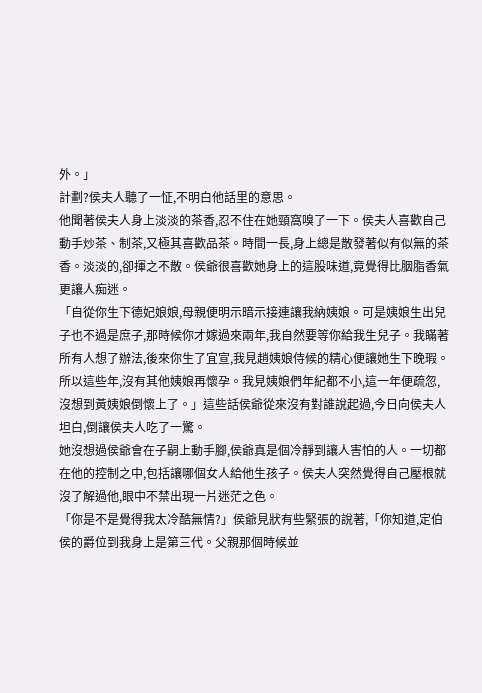外。」
計劃?侯夫人聽了一怔,不明白他話里的意思。
他聞著侯夫人身上淡淡的茶香,忍不住在她頸窩嗅了一下。侯夫人喜歡自己動手炒茶、制茶,又極其喜歡品茶。時間一長,身上總是散發著似有似無的茶香。淡淡的,卻揮之不散。侯爺很喜歡她身上的這股味道,竟覺得比胭脂香氣更讓人痴迷。
「自從你生下德妃娘娘,母親便明示暗示接連讓我納姨娘。可是姨娘生出兒子也不過是庶子,那時候你才嫁過來兩年,我自然要等你給我生兒子。我瞞著所有人想了辦法,後來你生了宜宣,我見趙姨娘侍候的精心便讓她生下晚瑕。所以這些年,沒有其他姨娘再懷孕。我見姨娘們年紀都不小,這一年便疏忽,沒想到黃姨娘倒懷上了。」這些話侯爺從來沒有對誰說起過,今日向侯夫人坦白,倒讓侯夫人吃了一驚。
她沒想過侯爺會在子嗣上動手腳,侯爺真是個冷靜到讓人害怕的人。一切都在他的控制之中,包括讓哪個女人給他生孩子。侯夫人突然覺得自己壓根就沒了解過他,眼中不禁出現一片迷茫之色。
「你是不是覺得我太冷酷無情?」侯爺見狀有些緊張的說著,「你知道,定伯侯的爵位到我身上是第三代。父親那個時候並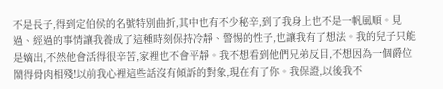不是長子,得到定伯侯的名號特別曲折,其中也有不少秘辛,到了我身上也不是一帆風順。見過、經過的事情讓我養成了這種時刻保持冷靜、警惕的性子,也讓我有了想法。我的兒子只能是嫡出,不然他會活得很辛苦,家裡也不會平靜。我不想看到他們兄弟反目,不想因為一個爵位鬧得骨肉相殘!以前我心裡這些話沒有傾訴的對象,現在有了你。我保證,以後我不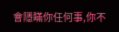會隱瞞你任何事,你不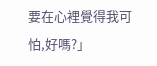要在心裡覺得我可怕,好嗎?」